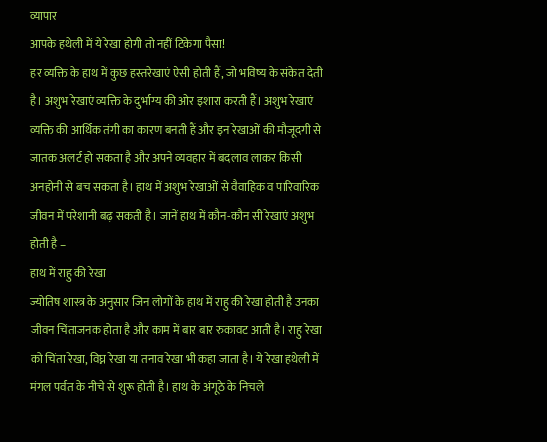व्यापार
आपके हथेली में ये रेखा होगी तो नहीं टिकेगा पैसा!
हर व्यक्ति के हाथ में कुछ हस्तरेखाएं ऐसी होती हैं, जो भविष्य के संकेत देती है। अशुभ रेखाएं व्यक्ति के दुर्भाग्य की ओर इशारा करती हैं। अशुभ रेखाएं व्यक्ति की आर्थिक तंगी का कारण बनती हैं और इन रेखाओं की मौजूदगी से जातक अलर्ट हो सकता है और अपने व्यवहार में बदलाव लाकर किसी अनहोनी से बच सकता है। हाथ में अशुभ रेखाओं से वैवाहिक व पारिवारिक जीवन में परेशानी बढ़ सकती है। जानें हाथ में कौन-कौन सी रेखाएं अशुभ होती है –
हाथ में राहु की रेखा
ज्योतिष शास्त्र के अनुसार जिन लोगों के हाथ में राहु की रेखा होती है उनका जीवन चिंताजनक होता है और काम में बार बार रुकावट आती है। राहु रेखा को चिंता रेखा, विघ्न रेखा या तनाव रेखा भी कहा जाता है। ये रेखा हथेली में मंगल पर्वत के नीचे से शुरू होती है। हाथ के अंगूठे के निचले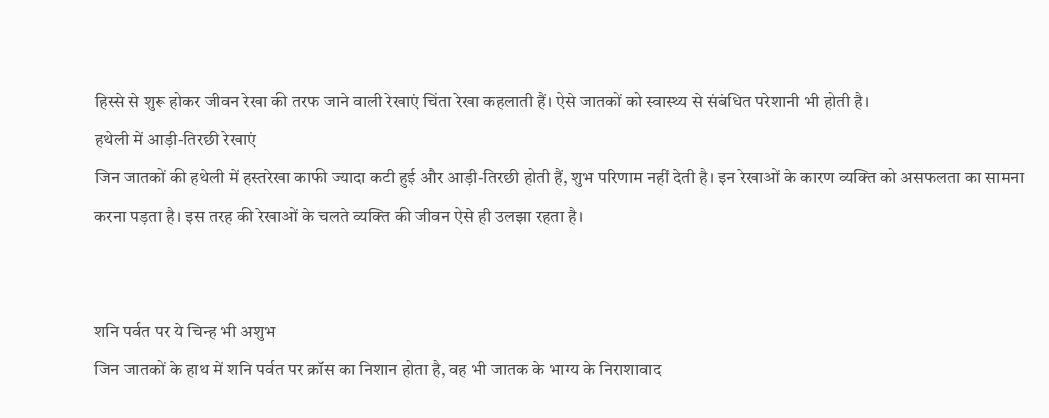हिस्से से शुरू होकर जीवन रेखा की तरफ जाने वाली रेखाएं चिंता रेखा कहलाती हैं। ऐसे जातकों को स्वास्थ्य से संबंधित परेशानी भी होती है।
हथेली में आड़ी-तिरछी रेखाएं
जिन जातकों की हथेली में हस्तरेखा काफी ज्यादा कटी हुई और आड़ी-तिरछी होती हैं, शुभ परिणाम नहीं देती है। इन रेखाओं के कारण व्यक्ति को असफलता का सामना करना पड़ता है। इस तरह की रेखाओं के चलते व्यक्ति की जीवन ऐसे ही उलझा रहता है।


शनि पर्वत पर ये चिन्ह भी अशुभ
जिन जातकों के हाथ में शनि पर्वत पर क्रॉस का निशान होता है, वह भी जातक के भाग्य के निराशावाद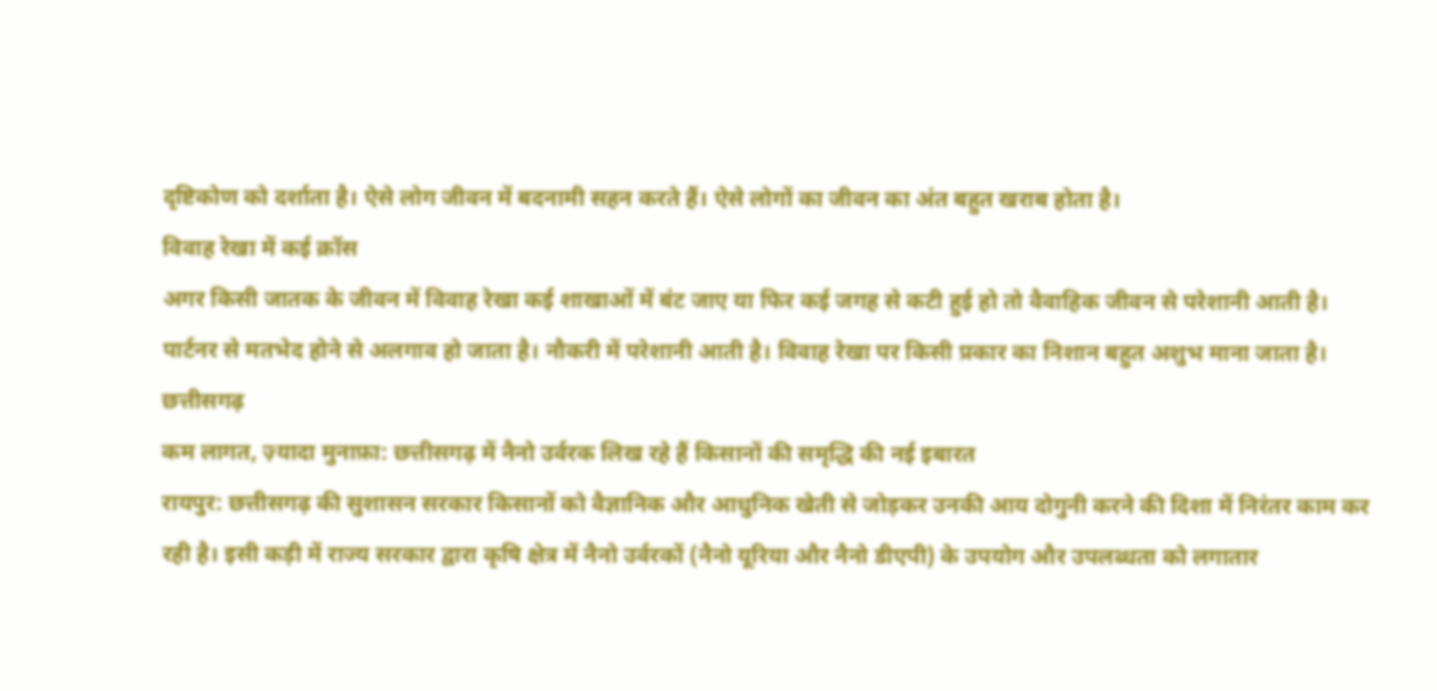दृष्टिकोण को दर्शाता है। ऐसे लोग जीवन में बदनामी सहन करते हैं। ऐसे लोगों का जीवन का अंत बहुत खराब होता है।
विवाह रेखा में कई क्रॉस
अगर किसी जातक के जीवन में विवाह रेखा कई शाखाओं में बंट जाए या फिर कई जगह से कटी हुई हो तो वैवाहिक जीवन से परेशानी आती है। पार्टनर से मतभेद होने से अलगाव हो जाता है। नौकरी में परेशानी आती है। विवाह रेखा पर किसी प्रकार का निशान बहुत अशुभ माना जाता है।
छत्तीसगढ़
कम लागत, ज़्यादा मुनाफ़ा: छत्तीसगढ़ में नैनो उर्वरक लिख रहे हैं किसानों की समृद्धि की नई इबारत
रायपुर: छत्तीसगढ़ की सुशासन सरकार किसानों को वैज्ञानिक और आधुनिक खेती से जोड़कर उनकी आय दोगुनी करने की दिशा में निरंतर काम कर रही है। इसी कड़ी में राज्य सरकार द्वारा कृषि क्षेत्र में नैनो उर्वरकों (नैनो यूरिया और नैनो डीएपी) के उपयोग और उपलब्धता को लगातार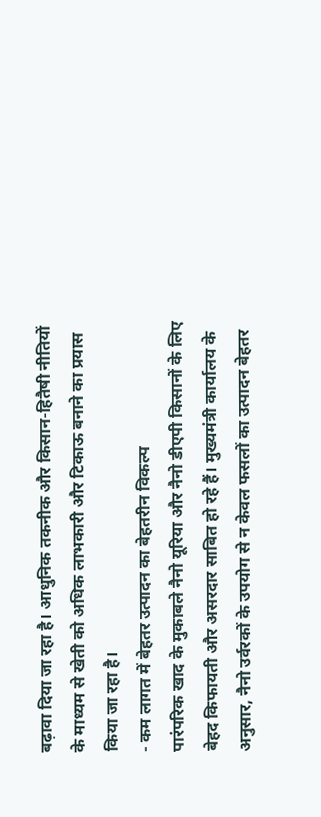बढ़ावा दिया जा रहा है। आधुनिक तकनीक और किसान-हितैषी नीतियों के माध्यम से खेती को अधिक लाभकारी और टिकाऊ बनाने का प्रयास किया जा रहा है।
- कम लागत में बेहतर उत्पादन का बेहतरीन विकल्प
पारंपरिक खाद के मुकाबले नैनो यूरिया और नैनो डीएपी किसानों के लिए बेहद किफायती और असरदार साबित हो रहे हैं। मुख्यमंत्री कार्यालय के अनुसार, नैनो उर्वरकों के उपयोग से न केवल फसलों का उत्पादन बेहतर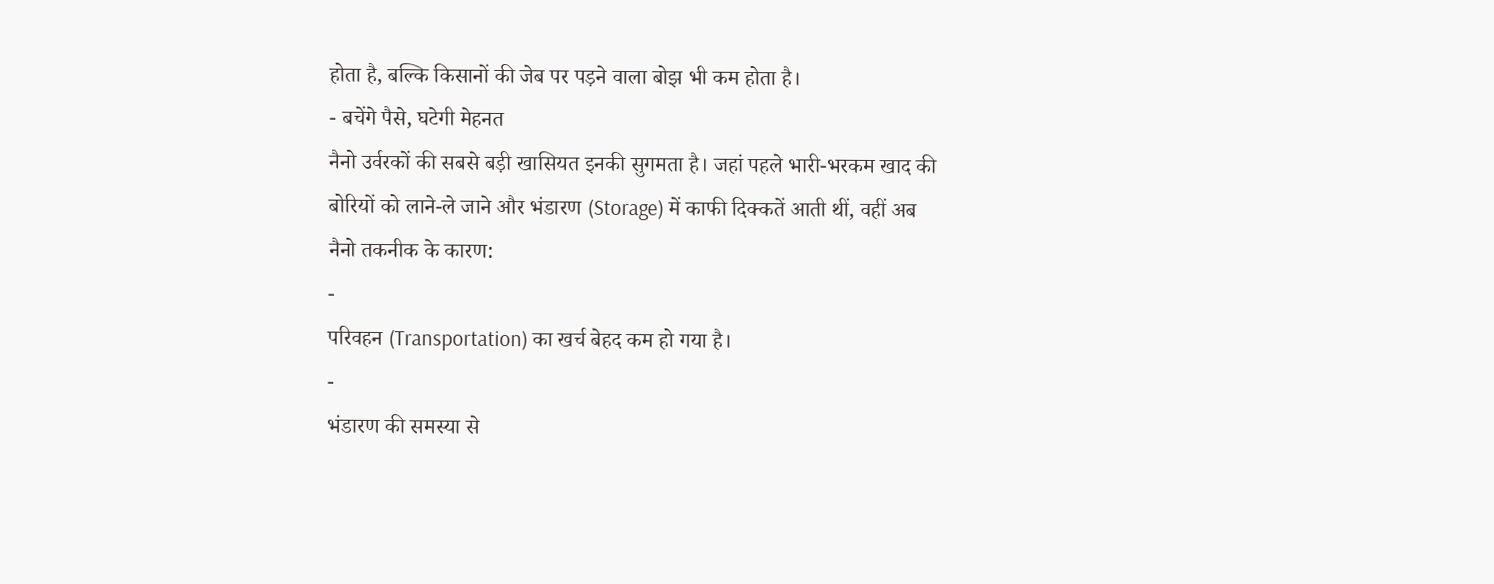होता है, बल्कि किसानों की जेब पर पड़ने वाला बोझ भी कम होता है।
- बचेंगे पैसे, घटेगी मेहनत
नैनो उर्वरकों की सबसे बड़ी खासियत इनकी सुगमता है। जहां पहले भारी-भरकम खाद की बोरियों को लाने-ले जाने और भंडारण (Storage) में काफी दिक्कतें आती थीं, वहीं अब नैनो तकनीक के कारण:
-
परिवहन (Transportation) का खर्च बेहद कम हो गया है।
-
भंडारण की समस्या से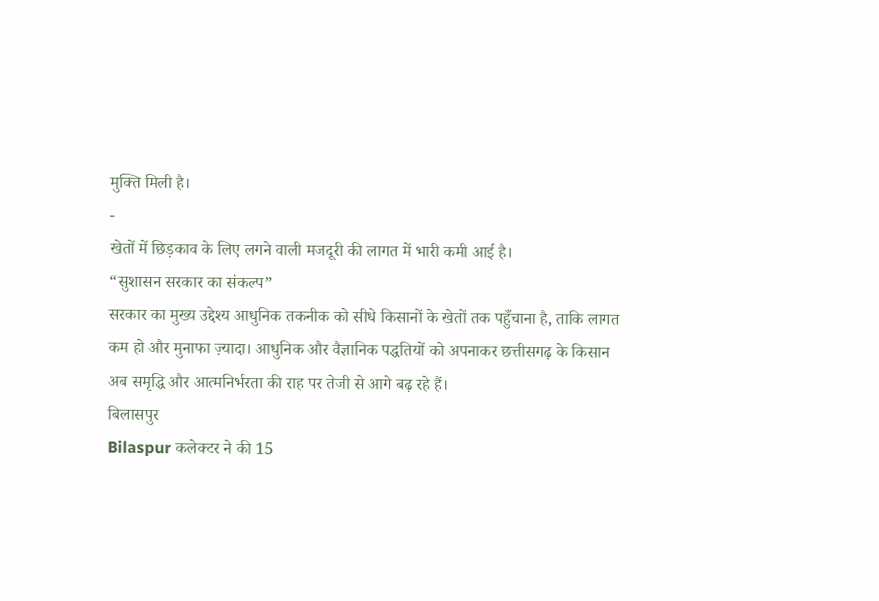मुक्ति मिली है।
-
खेतों में छिड़काव के लिए लगने वाली मजदूरी की लागत में भारी कमी आई है।
“सुशासन सरकार का संकल्प”
सरकार का मुख्य उद्देश्य आधुनिक तकनीक को सीधे किसानों के खेतों तक पहुँचाना है, ताकि लागत कम हो और मुनाफा ज़्यादा। आधुनिक और वैज्ञानिक पद्धतियों को अपनाकर छत्तीसगढ़ के किसान अब समृद्धि और आत्मनिर्भरता की राह पर तेजी से आगे बढ़ रहे हैं।
बिलासपुर
Bilaspur कलेक्टर ने की 15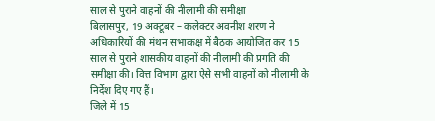साल से पुराने वाहनों की नीलामी की समीक्षा
बिलासपुर, 19 अक्टूबर – कलेक्टर अवनीश शरण ने अधिकारियों की मंथन सभाकक्ष में बैठक आयोजित कर 15 साल से पुराने शासकीय वाहनों की नीलामी की प्रगति की समीक्षा की। वित्त विभाग द्वारा ऐसे सभी वाहनों को नीलामी के निर्देश दिए गए हैं।
जिले में 15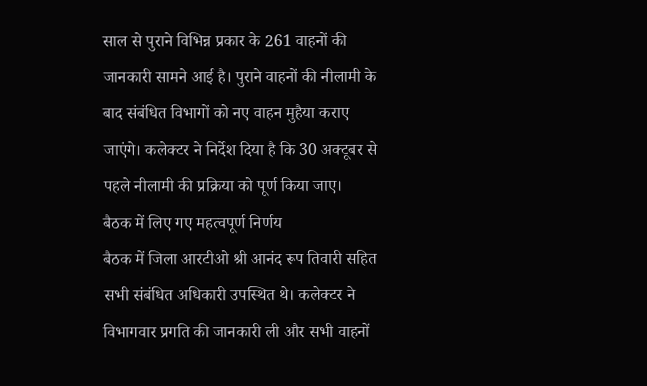साल से पुराने विभिन्न प्रकार के 261 वाहनों की जानकारी सामने आई है। पुराने वाहनों की नीलामी के बाद संबंधित विभागों को नए वाहन मुहैया कराए जाएंगे। कलेक्टर ने निर्देश दिया है कि 30 अक्टूबर से पहले नीलामी की प्रक्रिया को पूर्ण किया जाए।
बैठक में लिए गए महत्वपूर्ण निर्णय
बैठक में जिला आरटीओ श्री आनंद रूप तिवारी सहित सभी संबंधित अधिकारी उपस्थित थे। कलेक्टर ने विभागवार प्रगति की जानकारी ली और सभी वाहनों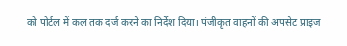को पोर्टल में कल तक दर्ज करने का निर्देश दिया। पंजीकृत वाहनों की अपसेट प्राइज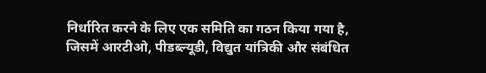निर्धारित करने के लिए एक समिति का गठन किया गया है, जिसमें आरटीओ, पीडब्ल्यूडी, विद्युत यांत्रिकी और संबंधित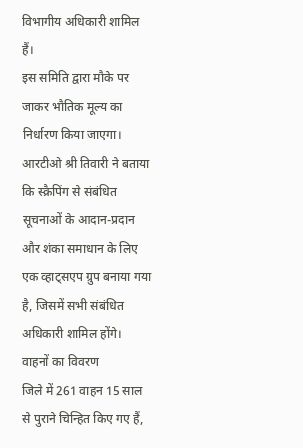विभागीय अधिकारी शामिल हैं।
इस समिति द्वारा मौके पर जाकर भौतिक मूल्य का निर्धारण किया जाएगा। आरटीओ श्री तिवारी ने बताया कि स्क्रैपिंग से संबंधित सूचनाओं के आदान-प्रदान और शंका समाधान के लिए एक व्हाट्सएप ग्रुप बनाया गया है, जिसमें सभी संबंधित अधिकारी शामिल होंगे।
वाहनों का विवरण
जिले में 261 वाहन 15 साल से पुराने चिन्हित किए गए हैं,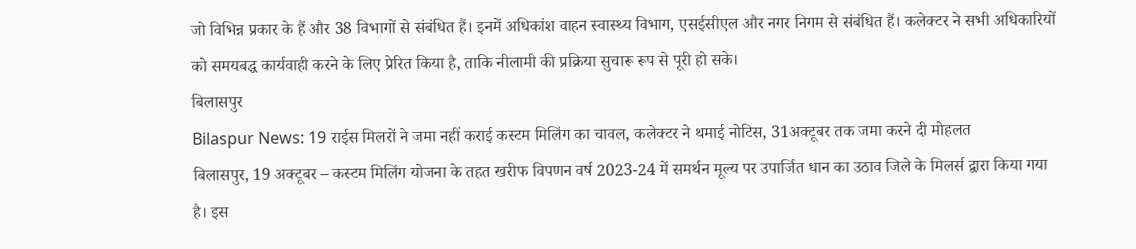जो विभिन्न प्रकार के हैं और 38 विभागों से संबंधित हैं। इनमें अधिकांश वाहन स्वास्थ्य विभाग, एसईसीएल और नगर निगम से संबंधित हैं। कलेक्टर ने सभी अधिकारियों को समयबद्ध कार्यवाही करने के लिए प्रेरित किया है, ताकि नीलामी की प्रक्रिया सुचारू रूप से पूरी हो सके।
बिलासपुर
Bilaspur News: 19 राईस मिलरों ने जमा नहीं कराई कस्टम मिलिंग का चावल, कलेक्टर ने थमाई नोटिस, 31अक्टूबर तक जमा करने दी मोहलत
बिलासपुर, 19 अक्टूबर – कस्टम मिलिंग योजना के तहत खरीफ विपणन वर्ष 2023-24 में समर्थन मूल्य पर उपार्जित धान का उठाव जिले के मिलर्स द्वारा किया गया है। इस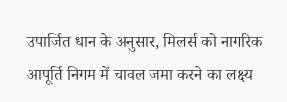उपार्जित धान के अनुसार, मिलर्स को नागरिक आपूर्ति निगम में चावल जमा करने का लक्ष्य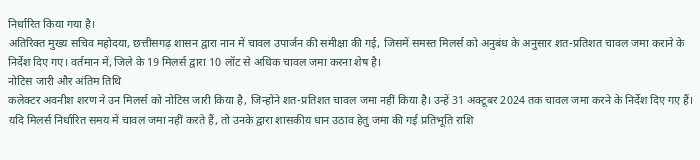निर्धारित किया गया है।
अतिरिक्त मुख्य सचिव महोदया, छत्तीसगढ़ शासन द्वारा नान में चावल उपार्जन की समीक्षा की गई, जिसमें समस्त मिलर्स को अनुबंध के अनुसार शत-प्रतिशत चावल जमा कराने के निर्देश दिए गए। वर्तमान में, जिले के 19 मिलर्स द्वारा 10 लॉट से अधिक चावल जमा करना शेष है।
नोटिस जारी और अंतिम तिथि
कलेक्टर अवनीश शरण ने उन मिलर्स को नोटिस जारी किया है, जिन्होंने शत-प्रतिशत चावल जमा नहीं किया है। उन्हें 31 अक्टूबर 2024 तक चावल जमा करने के निर्देश दिए गए हैं। यदि मिलर्स निर्धारित समय में चावल जमा नहीं करते हैं, तो उनके द्वारा शासकीय धान उठाव हेतु जमा की गई प्रतिभूति राशि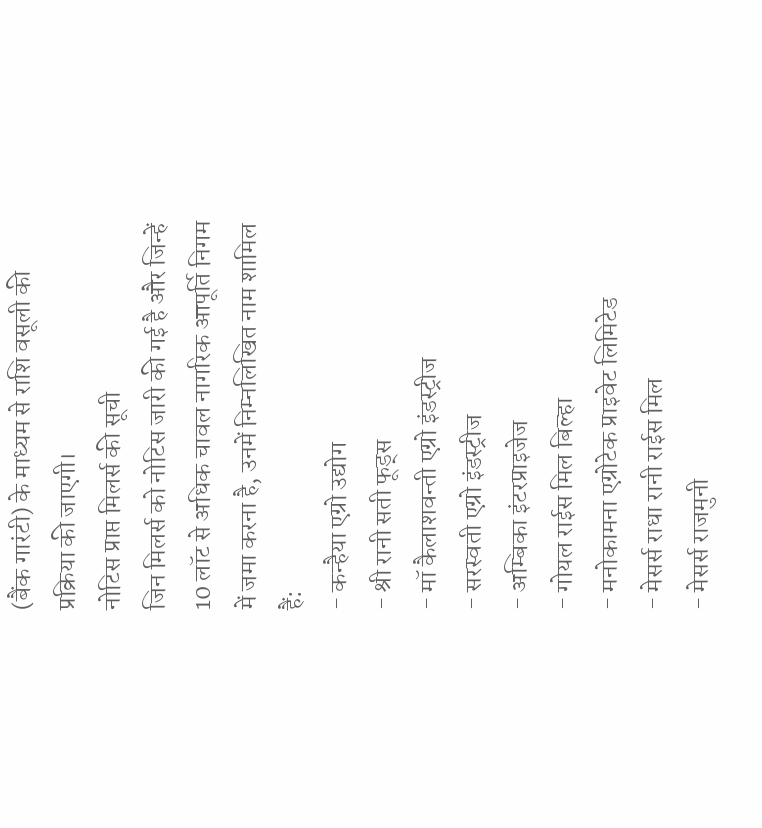(बैंक गारंटी) के माध्यम से राशि वसूली की प्रक्रिया की जाएगी।
नोटिस प्राप्त मिलर्स की सूची
जिन मिलर्स को नोटिस जारी की गई है और जिन्हें 10 लॉट से अधिक चावल नागरिक आपूर्ति निगम में जमा करना है, उनमें निम्नलिखित नाम शामिल हैं:
- कन्हैया एग्रो उद्योग
- श्री रानी सती फूड्स
- मॉ कैलाशवन्ती एग्रो इंडस्ट्रीज
- सरस्वती एग्रो इंडस्ट्रीज
- अम्बिका इंटरप्राइजेज
- गोयल राईस मिल बिल्हा
- मनोकामना एग्रोटेक प्राइवेट लिमिटेड
- मेसर्स राधा रानी राईस मिल
- मेसर्स राजमुनी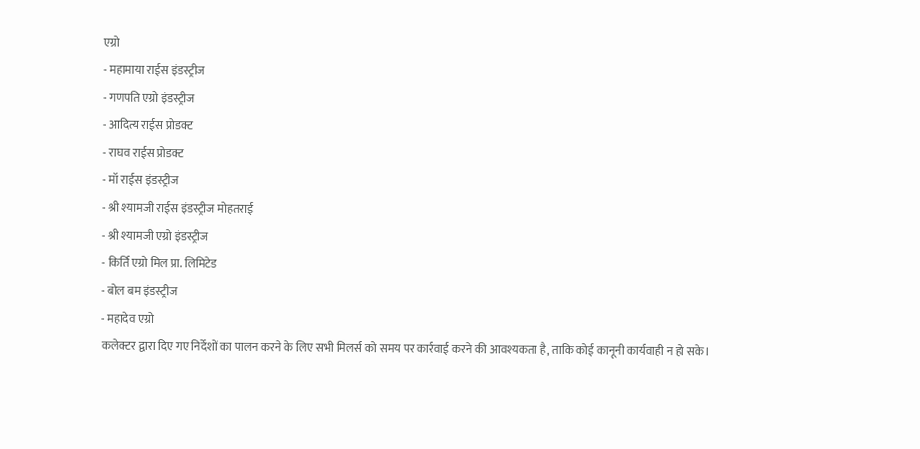एग्रो
- महामाया राईस इंडस्ट्रीज
- गणपति एग्रो इंडस्ट्रीज
- आदित्य राईस प्रोडक्ट
- राघव राईस प्रोडक्ट
- मॉ राईस इंडस्ट्रीज
- श्री श्यामजी राईस इंडस्ट्रीज मोहतराई
- श्री श्यामजी एग्रो इंडस्ट्रीज
- किर्ति एग्रो मिल प्रा. लिमिटेड
- बोल बम इंडस्ट्रीज
- महादेव एग्रो
कलेक्टर द्वारा दिए गए निर्देशों का पालन करने के लिए सभी मिलर्स को समय पर कार्रवाई करने की आवश्यकता है, ताकि कोई कानूनी कार्यवाही न हो सके।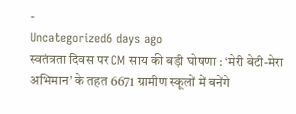-
Uncategorized6 days ago
स्वतंत्रता दिवस पर CM साय की बड़ी घोषणा : ‘मेरी बेटी-मेरा अभिमान’ के तहत 6671 ग्रामीण स्कूलों में बनेंगे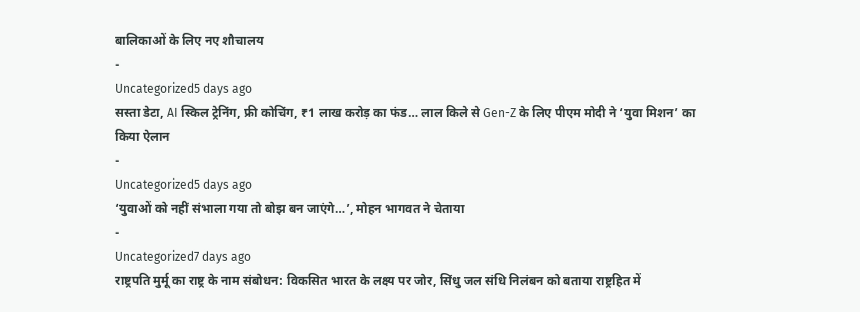बालिकाओं के लिए नए शौचालय
-
Uncategorized5 days ago
सस्ता डेटा, AI स्किल ट्रेनिंग, फ्री कोचिंग, ₹1 लाख करोड़ का फंड… लाल किले से Gen-Z के लिए पीएम मोदी ने ‘युवा मिशन’ का किया ऐलान
-
Uncategorized5 days ago
‘युवाओं को नहीं संभाला गया तो बोझ बन जाएंगे…’, मोहन भागवत ने चेताया
-
Uncategorized7 days ago
राष्ट्रपति मुर्मू का राष्ट्र के नाम संबोधन: विकसित भारत के लक्ष्य पर जोर, सिंधु जल संधि निलंबन को बताया राष्ट्रहित में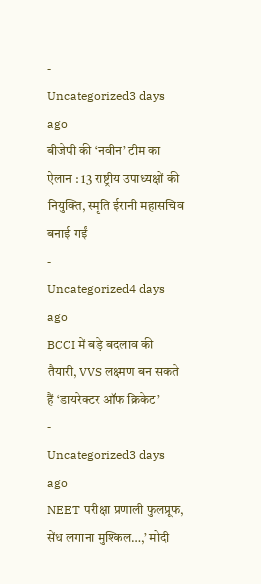-
Uncategorized3 days ago
बीजेपी की ‘नवीन’ टीम का ऐलान : 13 राष्ट्रीय उपाध्यक्षों की नियुक्ति, स्मृति ईरानी महासचिव बनाई गईं
-
Uncategorized4 days ago
BCCI में बड़े बदलाव की तैयारी, VVS लक्ष्मण बन सकते हैं ‘डायरेक्टर ऑफ क्रिकेट’
-
Uncategorized3 days ago
NEET परीक्षा प्रणाली फुलप्रूफ, सेंध लगाना मुश्किल…,’ मोदी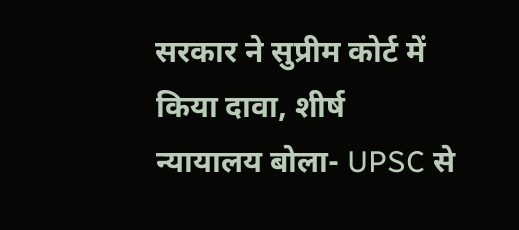सरकार ने सुप्रीम कोर्ट में किया दावा, शीर्ष न्यायालय बोला- UPSC से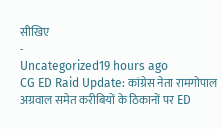सीखिए
-
Uncategorized19 hours ago
CG ED Raid Update: कांग्रेस नेता रामगोपाल अग्रवाल समेत करीबियों के ठिकानों पर ED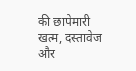की छापेमारी खत्म, दस्तावेज और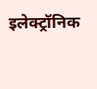इलेक्ट्रॉनिक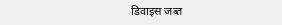डिवाइस जब्त